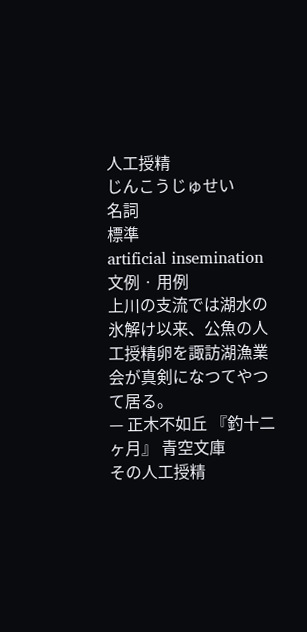人工授精
じんこうじゅせい
名詞
標準
artificial insemination
文例 · 用例
上川の支流では湖水の氷解け以来、公魚の人工授精卵を諏訪湖漁業会が真剣になつてやつて居る。
— 正木不如丘 『釣十二ヶ月』 青空文庫
その人工授精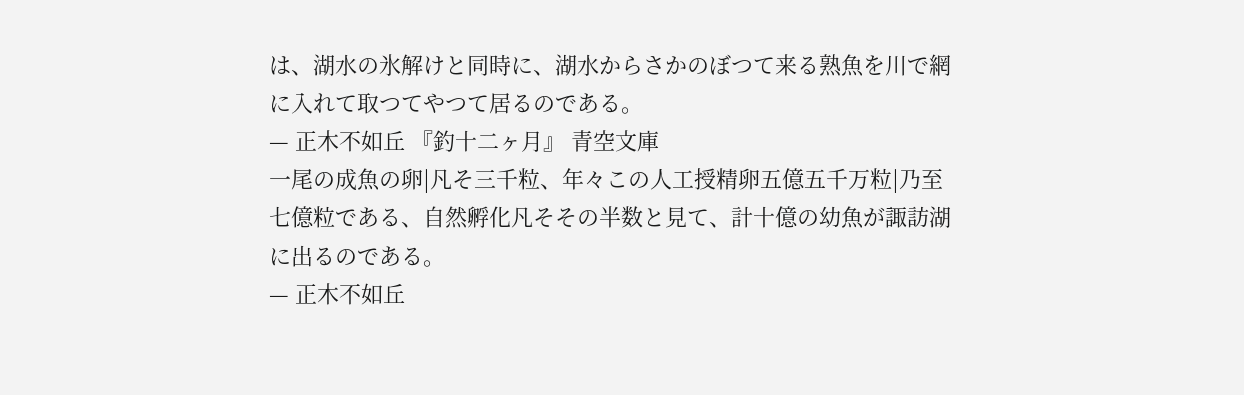は、湖水の氷解けと同時に、湖水からさかのぼつて来る熟魚を川で網に入れて取つてやつて居るのである。
— 正木不如丘 『釣十二ヶ月』 青空文庫
一尾の成魚の卵|凡そ三千粒、年々この人工授精卵五億五千万粒|乃至七億粒である、自然孵化凡そその半数と見て、計十億の幼魚が諏訪湖に出るのである。
— 正木不如丘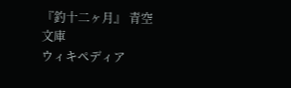『釣十二ヶ月』 青空文庫
ウィキペディア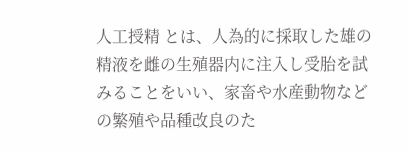人工授精 とは、人為的に採取した雄の精液を雌の生殖器内に注入し受胎を試みることをいい、家畜や水産動物などの繁殖や品種改良のた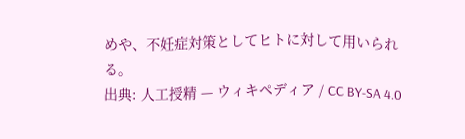めや、不妊症対策としてヒトに対して用いられる。
出典: 人工授精 — ウィキペディア / CC BY-SA 4.0